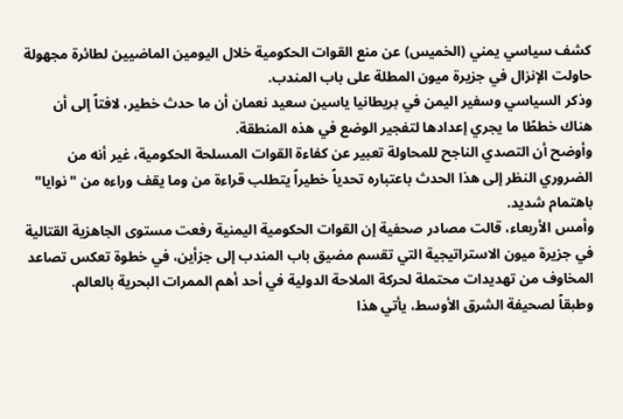كشف سياسي يمني (الخميس) عن منع القوات الحكومية خلال اليومين الماضيين لطائرة مجهولة حاولت الإنزال في جزيرة ميون المطلة على باب المندب.
وذكر السياسي وسفير اليمن في بريطانيا ياسين سعيد نعمان أن ما حدث خطير، لافتاً إلى أن هناك خططًا ما يجري إعدادها لتفجير الوضع في هذه المنطقة.
وأوضح أن التصدي الناجح للمحاولة تعبير عن كفاءة القوات المسلحة الحكومية، غير أنه من الضروري النظر إلى هذا الحدث باعتباره تحدياً خطيراً يتطلب قراءة من وما يقف وراءه من "نوايا" باهتمام شديد.
وأمس الأربعاء، قالت مصادر صحفية إن القوات الحكومية اليمنية رفعت مستوى الجاهزية القتالية في جزيرة ميون الاستراتيجية التي تقسم مضيق باب المندب إلى جزأين، في خطوة تعكس تصاعد المخاوف من تهديدات محتملة لحركة الملاحة الدولية في أحد أهم الممرات البحرية بالعالم.
وطبقاً لصحيفة الشرق الأوسط، يأتي هذا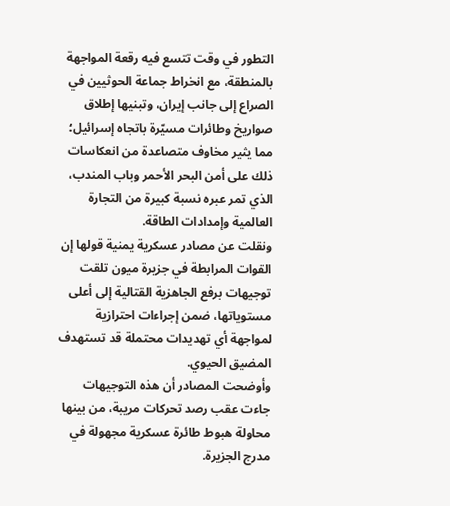التطور في وقت تتسع فيه رقعة المواجهة بالمنطقة، مع انخراط جماعة الحوثيين في الصراع إلى جانب إيران، وتبنيها إطلاق صواريخ وطائرات مسيّرة باتجاه إسرائيل؛ مما يثير مخاوف متصاعدة من انعكاسات ذلك على أمن البحر الأحمر وباب المندب، الذي تمر عبره نسبة كبيرة من التجارة العالمية وإمدادات الطاقة.
ونقلت عن مصادر عسكرية يمنية قولها إن القوات المرابطة في جزيرة ميون تلقت توجيهات برفع الجاهزية القتالية إلى أعلى مستوياتها، ضمن إجراءات احترازية لمواجهة أي تهديدات محتملة قد تستهدف المضيق الحيوي.
وأوضحت المصادر أن هذه التوجيهات جاءت عقب رصد تحركات مريبة، من بينها محاولة هبوط طائرة عسكرية مجهولة في مدرج الجزيرة.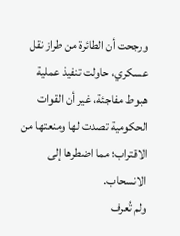ورجحت أن الطائرة من طراز نقل عسكري، حاولت تنفيذ عملية هبوط مفاجئة، غير أن القوات الحكومية تصدت لها ومنعتها من الاقتراب؛ مما اضطرها إلى الانسحاب.
ولم تُعرف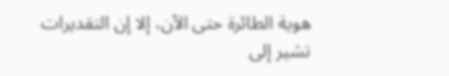هوية الطائرة حتى الآن، إلا إن التقديرات تشير إلى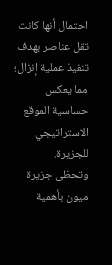احتمال أنها كانت تقل عناصر بهدف تنفيذ عملية إنزال؛ مما يعكس حساسية الموقع الاستراتيجي للجزيرة.
وتحظى جزيرة ميون بأهمية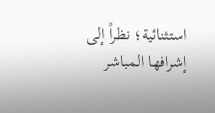استثنائية؛ نظراً إلى إشرافها المباشر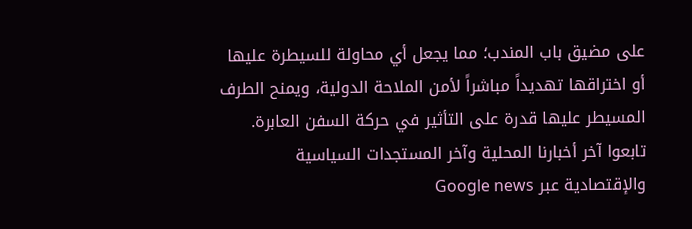على مضيق باب المندب؛ مما يجعل أي محاولة للسيطرة عليها أو اختراقها تهديداً مباشراً لأمن الملاحة الدولية، ويمنح الطرف المسيطر عليها قدرة على التأثير في حركة السفن العابرة.
تابعوا آخر أخبارنا المحلية وآخر المستجدات السياسية والإقتصادية عبر Google news